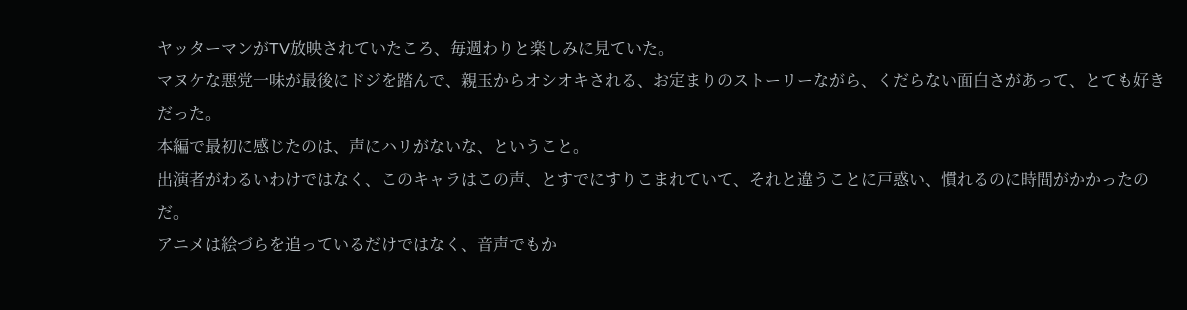ヤッターマンがTV放映されていたころ、毎週わりと楽しみに見ていた。
マヌケな悪党一味が最後にドジを踏んで、親玉からオシオキされる、お定まりのストーリーながら、くだらない面白さがあって、とても好きだった。
本編で最初に感じたのは、声にハリがないな、ということ。
出演者がわるいわけではなく、このキャラはこの声、とすでにすりこまれていて、それと違うことに戸惑い、慣れるのに時間がかかったのだ。
アニメは絵づらを追っているだけではなく、音声でもか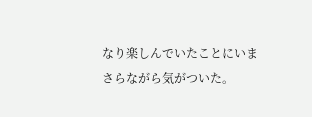なり楽しんでいたことにいまさらながら気がついた。